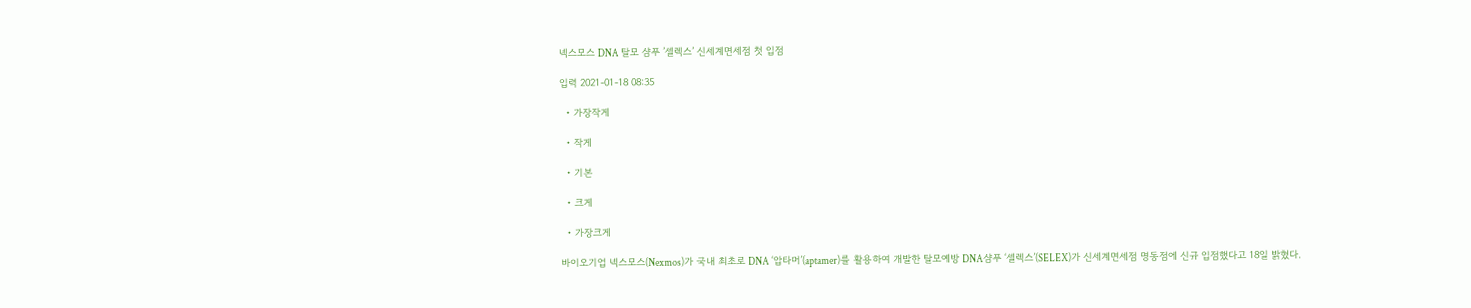넥스모스 DNA 탈모 샴푸 ’셀렉스’ 신세계면세점 첫 입점

입력 2021-01-18 08:35

  • 가장작게

  • 작게

  • 기본

  • 크게

  • 가장크게

바이오기업 넥스모스(Nexmos)가 국내 최초로 DNA ‘압타머’(aptamer)를 활용하여 개발한 탈모예방 DNA샴푸 ‘셀렉스’(SELEX)가 신세계면세점 명동점에 신규 입점했다고 18일 밝혔다.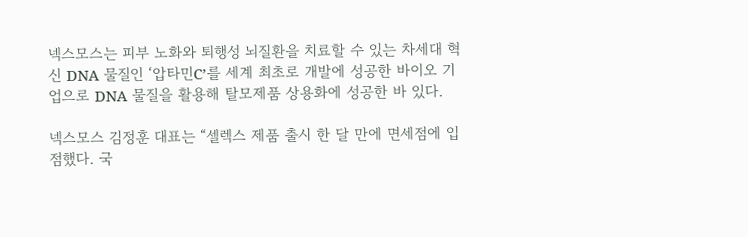넥스모스는 피부 노화와 퇴행성 뇌질환을 치료할 수 있는 차세대 혁신 DNA 물질인 ‘압타민C’를 세계 최초로 개발에 성공한 바이오 기업으로 DNA 물질을 활용해 탈모제품 상용화에 성공한 바 있다.

넥스모스 김정훈 대표는 “셀렉스 제품 출시 한 달 만에 면세점에 입점했다. 국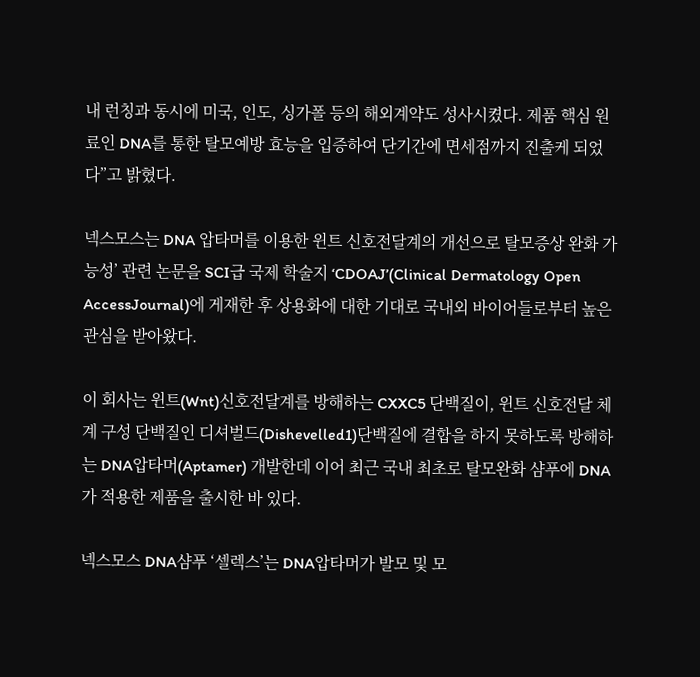내 런칭과 동시에 미국, 인도, 싱가폴 등의 해외계약도 성사시켰다. 제품 핵심 원료인 DNA를 통한 탈모예방 효능을 입증하여 단기간에 면세점까지 진출케 되었다”고 밝혔다.

넥스모스는 DNA 압타머를 이용한 윈트 신호전달계의 개선으로 탈모증상 완화 가능성’ 관련 논문을 SCI급 국제 학술지 ‘CDOAJ’(Clinical Dermatology Open AccessJournal)에 게재한 후 상용화에 대한 기대로 국내외 바이어들로부터 높은 관심을 받아왔다.

이 회사는 윈트(Wnt)신호전달계를 방해하는 CXXC5 단백질이, 윈트 신호전달 체계 구성 단백질인 디셔벌드(Dishevelled1)단백질에 결합을 하지 못하도록 방해하는 DNA압타머(Aptamer) 개발한데 이어 최근 국내 최초로 탈모완화 샴푸에 DNA가 적용한 제품을 출시한 바 있다.

넥스모스 DNA샴푸 ‘셀렉스’는 DNA압타머가 발모 및 모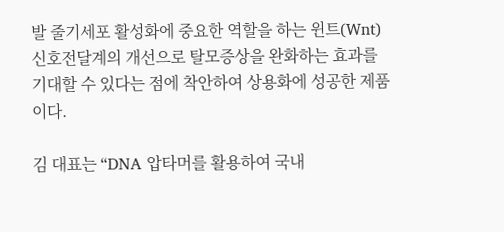발 줄기세포 활성화에 중요한 역할을 하는 윈트(Wnt)신호전달계의 개선으로 탈모증상을 완화하는 효과를 기대할 수 있다는 점에 착안하여 상용화에 성공한 제품이다.

김 대표는 “DNA 압타머를 활용하여 국내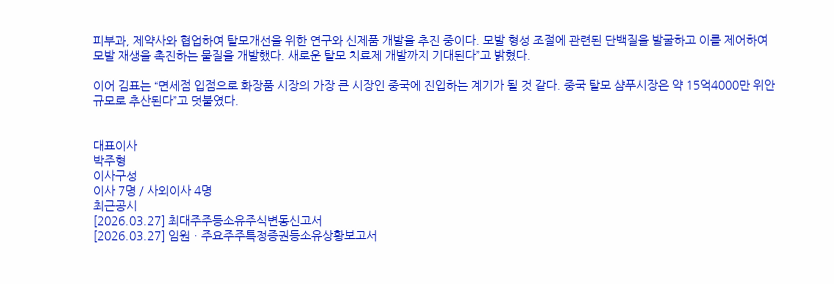피부과, 제약사와 협업하여 탈모개선을 위한 연구와 신제품 개발을 추진 중이다. 모발 형성 조절에 관련된 단백질을 발굴하고 이를 제어하여 모발 재생을 촉진하는 물질을 개발했다. 새로운 탈모 치료제 개발까지 기대된다”고 밝혔다.

이어 김표는 “면세점 입점으로 화장품 시장의 가장 큰 시장인 중국에 진입하는 계기가 될 것 같다. 중국 탈모 샴푸시장은 약 15억4000만 위안 규모로 추산된다”고 덧붙였다.


대표이사
박주형
이사구성
이사 7명 / 사외이사 4명
최근공시
[2026.03.27] 최대주주등소유주식변동신고서
[2026.03.27] 임원ㆍ주요주주특정증권등소유상황보고서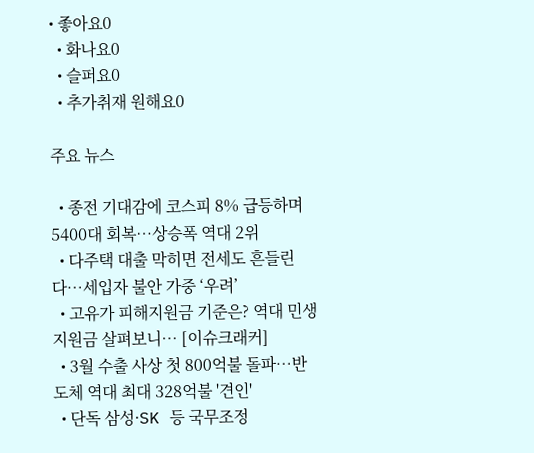• 좋아요0
  • 화나요0
  • 슬퍼요0
  • 추가취재 원해요0

주요 뉴스

  • 종전 기대감에 코스피 8% 급등하며 5400대 회복…상승폭 역대 2위
  • 다주택 대출 막히면 전세도 흔들린다…세입자 불안 가중 ‘우려’
  • 고유가 피해지원금 기준은? 역대 민생지원금 살펴보니… [이슈크래커]
  • 3월 수출 사상 첫 800억불 돌파⋯반도체 역대 최대 328억불 '견인'
  • 단독 삼성·SK 등 국무조정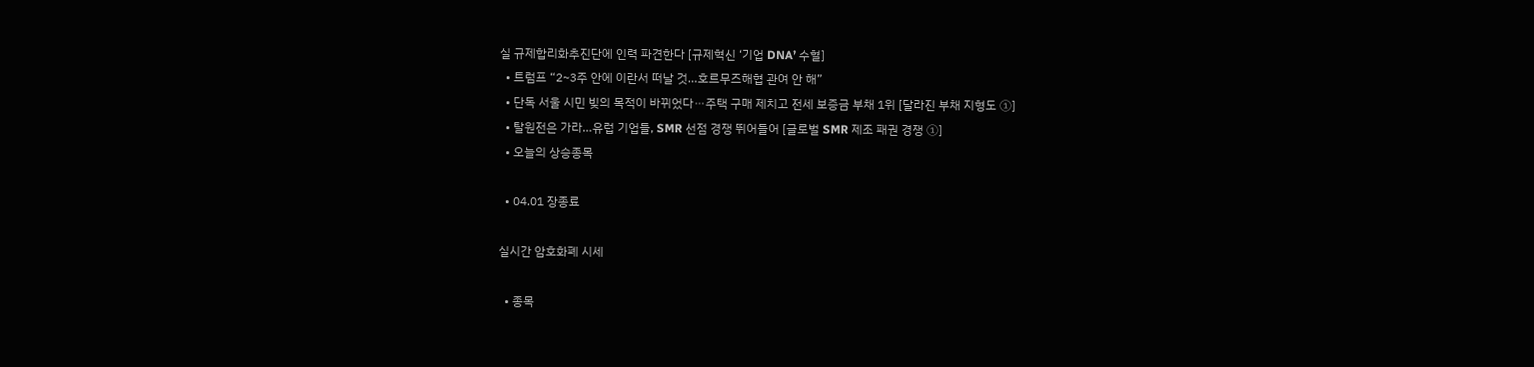실 규제합리화추진단에 인력 파견한다 [규제혁신 ‘기업 DNA’ 수혈]
  • 트럼프 “2~3주 안에 이란서 떠날 것…호르무즈해협 관여 안 해”
  • 단독 서울 시민 빚의 목적이 바뀌었다⋯주택 구매 제치고 전세 보증금 부채 1위 [달라진 부채 지형도 ①]
  • 탈원전은 가라…유럽 기업들, SMR 선점 경쟁 뛰어들어 [글로벌 SMR 제조 패권 경쟁 ①]
  • 오늘의 상승종목

  • 04.01 장종료

실시간 암호화폐 시세

  • 종목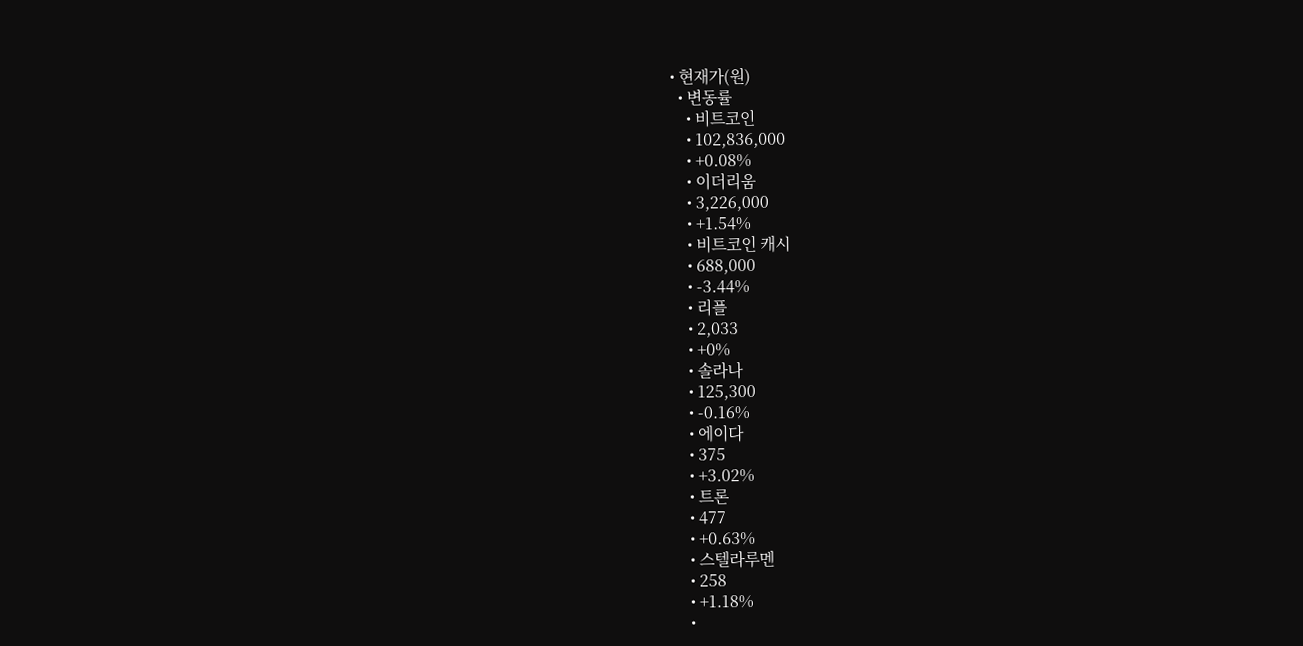• 현재가(원)
  • 변동률
    • 비트코인
    • 102,836,000
    • +0.08%
    • 이더리움
    • 3,226,000
    • +1.54%
    • 비트코인 캐시
    • 688,000
    • -3.44%
    • 리플
    • 2,033
    • +0%
    • 솔라나
    • 125,300
    • -0.16%
    • 에이다
    • 375
    • +3.02%
    • 트론
    • 477
    • +0.63%
    • 스텔라루멘
    • 258
    • +1.18%
    •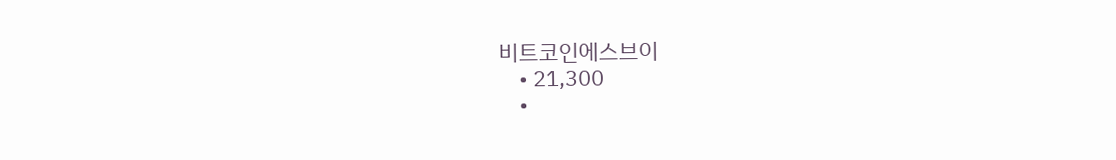비트코인에스브이
    • 21,300
    •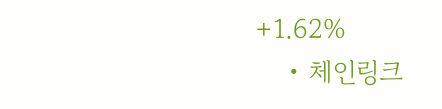+1.62%
    • 체인링크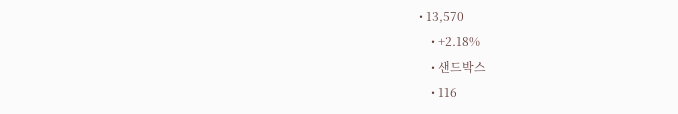• 13,570
    • +2.18%
    • 샌드박스
    • 116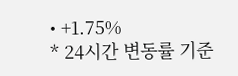• +1.75%
* 24시간 변동률 기준